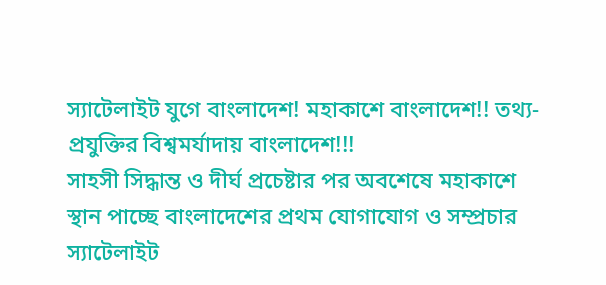স্যাটেলাইট যুগে বাংলাদেশ! মহাকাশে বাংলাদেশ!! তথ্য-প্রযুক্তির বিশ্বমর্যাদায় বাংলাদেশ!!!
সাহসী সিদ্ধান্ত ও দীর্ঘ প্রচেষ্টার পর অবশেষে মহাকাশে স্থান পাচ্ছে বাংলাদেশের প্রথম যোগাযোগ ও সম্প্রচার স্যাটেলাইট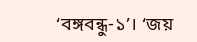‘বঙ্গবন্ধু-১’। ‘জয়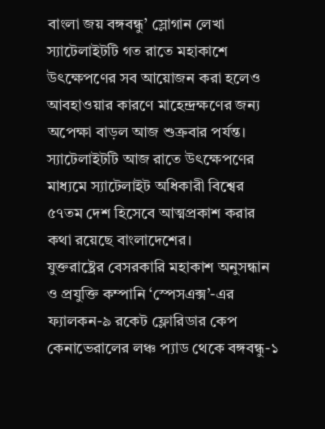বাংলা জয় বঙ্গবন্ধু’ স্লোগান লেখা স্যাটেলাইটটি গত রাতে মহাকাশে উৎক্ষেপণের সব আয়োজন করা হলেও আবহাওয়ার কারণে মাহেন্দ্রক্ষণের জন্য অপেক্ষা বাড়ল আজ শুক্রবার পর্যন্ত। স্যাটেলাইটটি আজ রাতে উৎক্ষেপণের মাধ্যমে স্যাটেলাইট অধিকারী বিশ্বের ৫৭তম দেশ হিসেবে আত্মপ্রকাশ করার কথা রয়েছে বাংলাদেশের।
যুক্তরাষ্ট্রের বেসরকারি মহাকাশ অনুসন্ধান ও প্রযুক্তি কম্পানি ‘স্পেসএক্স’-এর ফ্যালকন-৯ রকেট ফ্লোরিডার কেপ কেনাভেরালের লঞ্চ প্যাড থেকে বঙ্গবন্ধু-১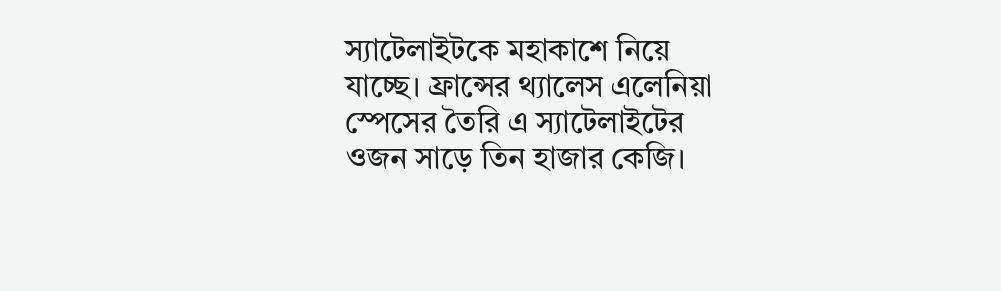স্যাটেলাইটকে মহাকাশে নিয়ে যাচ্ছে। ফ্রান্সের থ্যালেস এলেনিয়া স্পেসের তৈরি এ স্যাটেলাইটের ওজন সাড়ে তিন হাজার কেজি।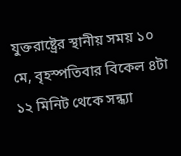যুক্তরাষ্ট্রের স্থানীয় সময় ১০ মে, বৃহস্পতিবার বিকেল ৪টা ১২ মিনিট থেকে সন্ধ্যা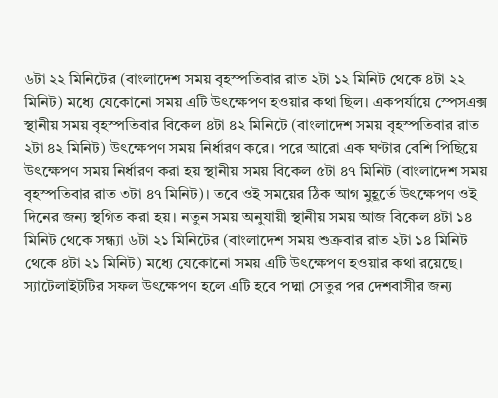৬টা ২২ মিনিটের (বাংলাদেশ সময় বৃহস্পতিবার রাত ২টা ১২ মিনিট থেকে ৪টা ২২ মিনিট) মধ্যে যেকোনো সময় এটি উৎক্ষেপণ হওয়ার কথা ছিল। একপর্যায়ে স্পেসএক্স স্থানীয় সময় বৃহস্পতিবার বিকেল ৪টা ৪২ মিনিটে (বাংলাদেশ সময় বৃহস্পতিবার রাত ২টা ৪২ মিনিট) উৎক্ষেপণ সময় নির্ধারণ করে। পরে আরো এক ঘণ্টার বেশি পিছিয়ে উৎক্ষেপণ সময় নির্ধারণ করা হয় স্থানীয় সময় বিকেল ৫টা ৪৭ মিনিট (বাংলাদেশ সময় বৃহস্পতিবার রাত ৩টা ৪৭ মিনিট)। তবে ওই সময়ের ঠিক আগ মুহূর্তে উৎক্ষেপণ ওই দিনের জন্য স্থগিত করা হয়। নতুন সময় অনুযায়ী স্থানীয় সময় আজ বিকেল ৪টা ১৪ মিনিট থেকে সন্ধ্যা ৬টা ২১ মিনিটের (বাংলাদেশ সময় শুক্রবার রাত ২টা ১৪ মিনিট থেকে ৪টা ২১ মিনিট) মধ্যে যেকোনো সময় এটি উৎক্ষেপণ হওয়ার কথা রয়েছে।
স্যাটেলাইটটির সফল উৎক্ষেপণ হলে এটি হবে পদ্মা সেতুর পর দেশবাসীর জন্য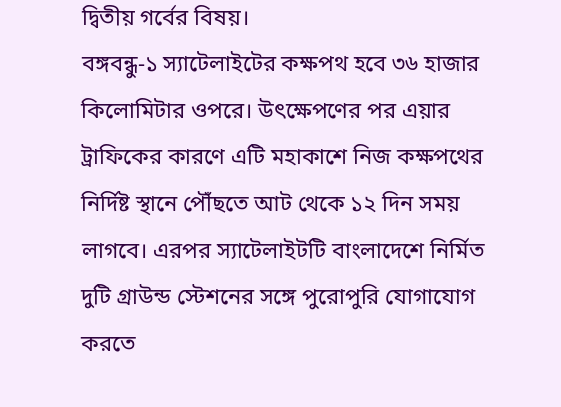দ্বিতীয় গর্বের বিষয়।
বঙ্গবন্ধু-১ স্যাটেলাইটের কক্ষপথ হবে ৩৬ হাজার কিলোমিটার ওপরে। উৎক্ষেপণের পর এয়ার ট্রাফিকের কারণে এটি মহাকাশে নিজ কক্ষপথের নির্দিষ্ট স্থানে পৌঁছতে আট থেকে ১২ দিন সময় লাগবে। এরপর স্যাটেলাইটটি বাংলাদেশে নির্মিত দুটি গ্রাউন্ড স্টেশনের সঙ্গে পুরোপুরি যোগাযোগ করতে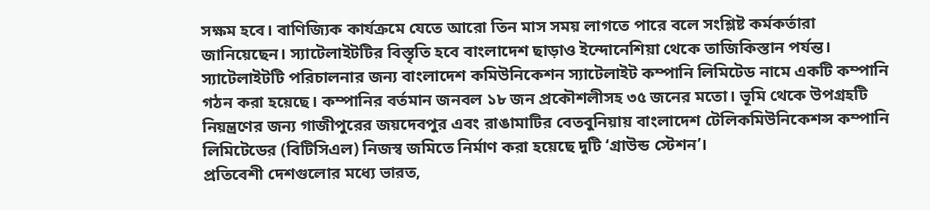সক্ষম হবে। বাণিজ্যিক কার্যক্রমে যেতে আরো তিন মাস সময় লাগতে পারে বলে সংশ্লিষ্ট কর্মকর্তারা জানিয়েছেন। স্যাটেলাইটটির বিস্তৃতি হবে বাংলাদেশ ছাড়াও ইন্দোনেশিয়া থেকে তাজিকিস্তান পর্যন্ত।
স্যাটেলাইটটি পরিচালনার জন্য বাংলাদেশ কমিউনিকেশন স্যাটেলাইট কম্পানি লিমিটেড নামে একটি কম্পানি গঠন করা হয়েছে। কম্পানির বর্তমান জনবল ১৮ জন প্রকৌশলীসহ ৩৫ জনের মতো। ভূমি থেকে উপগ্রহটি নিয়ন্ত্রণের জন্য গাজীপুরের জয়দেবপুর এবং রাঙামাটির বেতবুনিয়ায় বাংলাদেশ টেলিকমিউনিকেশন্স কম্পানি লিমিটেডের (বিটিসিএল) নিজস্ব জমিতে নির্মাণ করা হয়েছে দুটি ‘গ্রাউন্ড স্টেশন’।
প্রতিবেশী দেশগুলোর মধ্যে ভারত,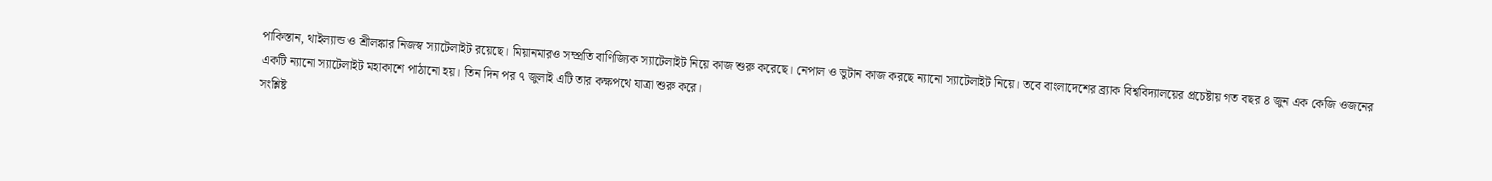পাকিস্তান, থাইল্যান্ড ও শ্রীলঙ্কার নিজস্ব স্যাটেলাইট রয়েছে। মিয়ানমারও সম্প্রতি বাণিজ্যিক স্যাটেলাইট নিয়ে কাজ শুরু করেছে। নেপাল ও ভুটান কাজ করছে ন্যানো স্যাটেলাইট নিয়ে। তবে বাংলাদেশের ব্র্যাক বিশ্ববিদ্যালয়ের প্রচেষ্টায় গত বছর ৪ জুন এক কেজি ওজনের একটি ন্যানো স্যাটেলাইট মহাকাশে পাঠানো হয়। তিন দিন পর ৭ জুলাই এটি তার কক্ষপথে যাত্রা শুরু করে।
সংশ্লিষ্ট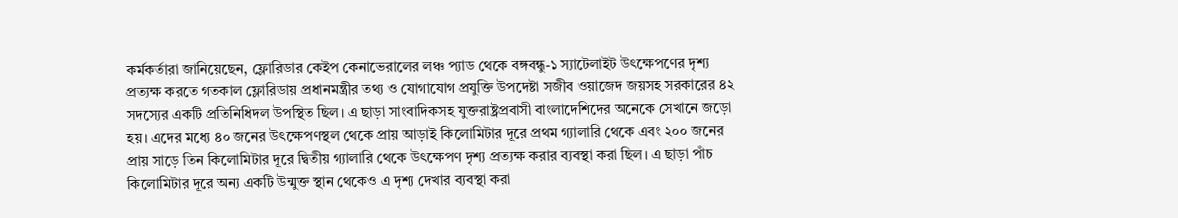কর্মকর্তারা জানিয়েছেন, ফ্লোরিডার কেইপ কেনাভেরালের লঞ্চ প্যাড থেকে বঙ্গবন্ধু-১ স্যাটেলাইট উৎক্ষেপণের দৃশ্য প্রত্যক্ষ করতে গতকাল ফ্লোরিডায় প্রধানমন্ত্রীর তথ্য ও যোগাযোগ প্রযুক্তি উপদেষ্টা সজীব ওয়াজেদ জয়সহ সরকারের ৪২ সদস্যের একটি প্রতিনিধিদল উপস্থিত ছিল। এ ছাড়া সাংবাদিকসহ যুক্তরাষ্ট্রপ্রবাসী বাংলাদেশিদের অনেকে সেখানে জড়ো হয়। এদের মধ্যে ৪০ জনের উৎক্ষেপণস্থল থেকে প্রায় আড়াই কিলোমিটার দূরে প্রথম গ্যালারি থেকে এবং ২০০ জনের প্রায় সাড়ে তিন কিলোমিটার দূরে দ্বিতীয় গ্যালারি থেকে উৎক্ষেপণ দৃশ্য প্রত্যক্ষ করার ব্যবস্থা করা ছিল। এ ছাড়া পাঁচ কিলোমিটার দূরে অন্য একটি উন্মুক্ত স্থান থেকেও এ দৃশ্য দেখার ব্যবস্থা করা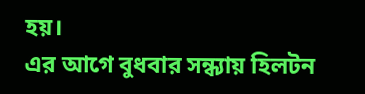হয়।
এর আগে বুধবার সন্ধ্যায় হিলটন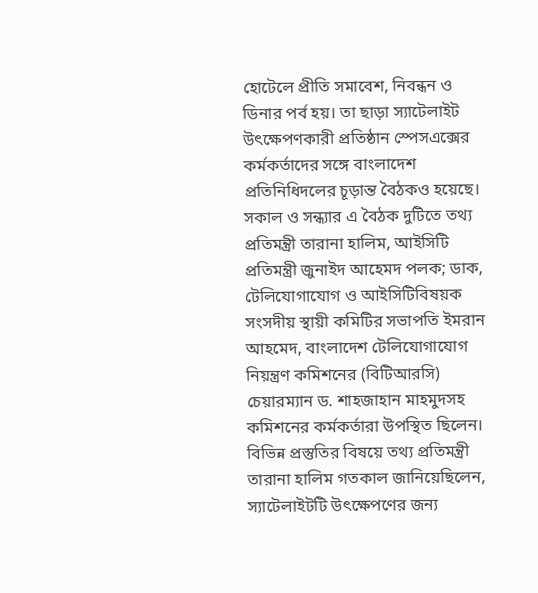হোটেলে প্রীতি সমাবেশ, নিবন্ধন ও ডিনার পর্ব হয়। তা ছাড়া স্যাটেলাইট উৎক্ষেপণকারী প্রতিষ্ঠান স্পেসএক্সের কর্মকর্তাদের সঙ্গে বাংলাদেশ প্রতিনিধিদলের চূড়ান্ত বৈঠকও হয়েছে।
সকাল ও সন্ধ্যার এ বৈঠক দুটিতে তথ্য প্রতিমন্ত্রী তারানা হালিম, আইসিটি প্রতিমন্ত্রী জুনাইদ আহেমদ পলক; ডাক, টেলিযোগাযোগ ও আইসিটিবিষয়ক সংসদীয় স্থায়ী কমিটির সভাপতি ইমরান আহমেদ, বাংলাদেশ টেলিযোগাযোগ নিয়ন্ত্রণ কমিশনের (বিটিআরসি) চেয়ারম্যান ড. শাহজাহান মাহমুদসহ কমিশনের কর্মকর্তারা উপস্থিত ছিলেন।
বিভিন্ন প্রস্তুতির বিষয়ে তথ্য প্রতিমন্ত্রী তারানা হালিম গতকাল জানিয়েছিলেন, স্যাটেলাইটটি উৎক্ষেপণের জন্য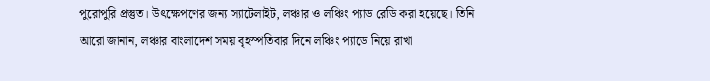পুরোপুরি প্রস্তুত। উৎক্ষেপণের জন্য স্যাটেলাইট, লঞ্চার ও লঞ্চিং প্যাড রেডি করা হয়েছে। তিনি আরো জানান, লঞ্চার বাংলাদেশ সময় বৃহস্পতিবার দিনে লঞ্চিং প্যাডে নিয়ে রাখা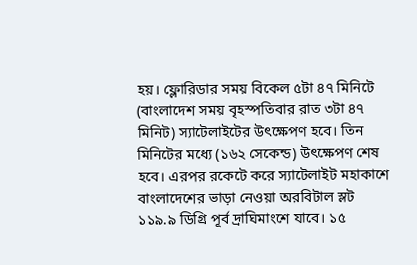হয়। ফ্লোরিডার সময় বিকেল ৫টা ৪৭ মিনিটে (বাংলাদেশ সময় বৃহস্পতিবার রাত ৩টা ৪৭ মিনিট) স্যাটেলাইটের উৎক্ষেপণ হবে। তিন মিনিটের মধ্যে (১৬২ সেকেন্ড) উৎক্ষেপণ শেষ হবে। এরপর রকেটে করে স্যাটেলাইট মহাকাশে বাংলাদেশের ভাড়া নেওয়া অরবিটাল স্লট ১১৯.৯ ডিগ্রি পূর্ব দ্রাঘিমাংশে যাবে। ১৫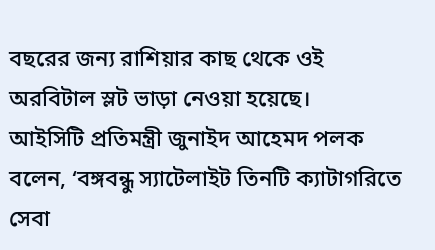বছরের জন্য রাশিয়ার কাছ থেকে ওই অরবিটাল স্লট ভাড়া নেওয়া হয়েছে।
আইসিটি প্রতিমন্ত্রী জুনাইদ আহেমদ পলক বলেন, ‘বঙ্গবন্ধু স্যাটেলাইট তিনটি ক্যাটাগরিতে সেবা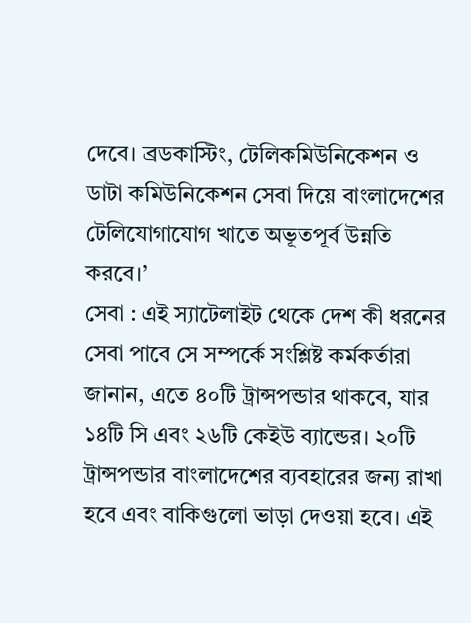দেবে। ব্রডকাস্টিং, টেলিকমিউনিকেশন ও ডাটা কমিউনিকেশন সেবা দিয়ে বাংলাদেশের টেলিযোগাযোগ খাতে অভূতপূর্ব উন্নতি করবে।’
সেবা : এই স্যাটেলাইট থেকে দেশ কী ধরনের সেবা পাবে সে সম্পর্কে সংশ্লিষ্ট কর্মকর্তারা জানান, এতে ৪০টি ট্রান্সপন্ডার থাকবে, যার ১৪টি সি এবং ২৬টি কেইউ ব্যান্ডের। ২০টি ট্রান্সপন্ডার বাংলাদেশের ব্যবহারের জন্য রাখা হবে এবং বাকিগুলো ভাড়া দেওয়া হবে। এই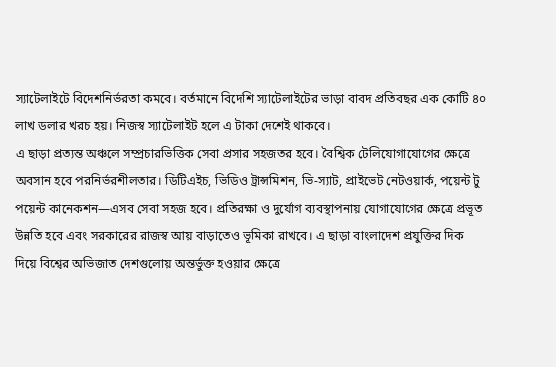স্যাটেলাইটে বিদেশনির্ভরতা কমবে। বর্তমানে বিদেশি স্যাটেলাইটের ভাড়া বাবদ প্রতিবছর এক কোটি ৪০ লাখ ডলার খরচ হয়। নিজস্ব স্যাটেলাইট হলে এ টাকা দেশেই থাকবে।
এ ছাড়া প্রত্যন্ত অঞ্চলে সম্প্রচারভিত্তিক সেবা প্রসার সহজতর হবে। বৈশ্বিক টেলিযোগাযোগের ক্ষেত্রে অবসান হবে পরনির্ভরশীলতার। ডিটিএইচ, ভিডিও ট্রান্সমিশন, ভি-স্যাট, প্রাইভেট নেটওয়ার্ক, পয়েন্ট টু পয়েন্ট কানেকশন—এসব সেবা সহজ হবে। প্রতিরক্ষা ও দুর্যোগ ব্যবস্থাপনায় যোগাযোগের ক্ষেত্রে প্রভূত উন্নতি হবে এবং সরকারের রাজস্ব আয় বাড়াতেও ভূমিকা রাখবে। এ ছাড়া বাংলাদেশ প্রযুক্তির দিক দিয়ে বিশ্বের অভিজাত দেশগুলোয় অন্তর্ভুক্ত হওয়ার ক্ষেত্রে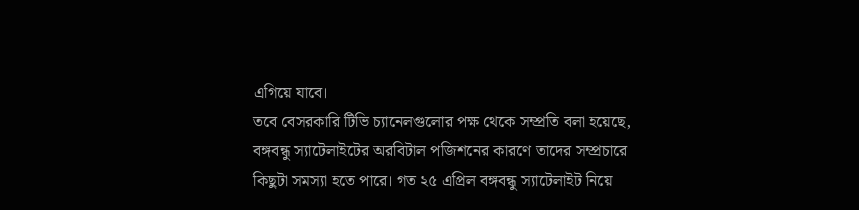এগিয়ে যাবে।
তবে বেসরকারি টিভি চ্যানেলগুলোর পক্ষ থেকে সম্প্রতি বলা হয়েছে, বঙ্গবন্ধু স্যাটেলাইটের অরবিটাল পজিশনের কারণে তাদের সম্প্রচারে কিছুটা সমস্যা হতে পারে। গত ২৫ এপ্রিল বঙ্গবন্ধু স্যাটেলাইট নিয়ে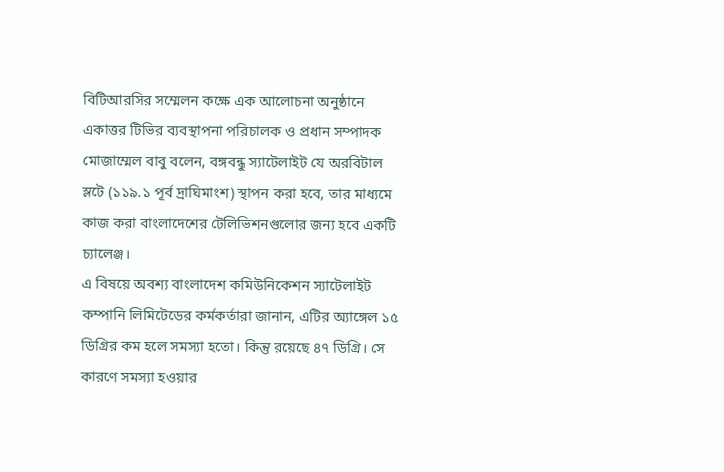বিটিআরসির সম্মেলন কক্ষে এক আলোচনা অনুষ্ঠানে একাত্তর টিভির ব্যবস্থাপনা পরিচালক ও প্রধান সম্পাদক মোজাম্মেল বাবু বলেন, বঙ্গবন্ধু স্যাটেলাইট যে অরবিটাল স্লটে (১১৯.১ পূর্ব দ্রাঘিমাংশ) স্থাপন করা হবে, তার মাধ্যমে কাজ করা বাংলাদেশের টেলিভিশনগুলোর জন্য হবে একটি চ্যালেঞ্জ।
এ বিষয়ে অবশ্য বাংলাদেশ কমিউনিকেশন স্যাটেলাইট কম্পানি লিমিটেডের কর্মকর্তারা জানান, এটির অ্যাঙ্গেল ১৫ ডিগ্রির কম হলে সমস্যা হতো। কিন্তু রয়েছে ৪৭ ডিগ্রি। সে কারণে সমস্যা হওয়ার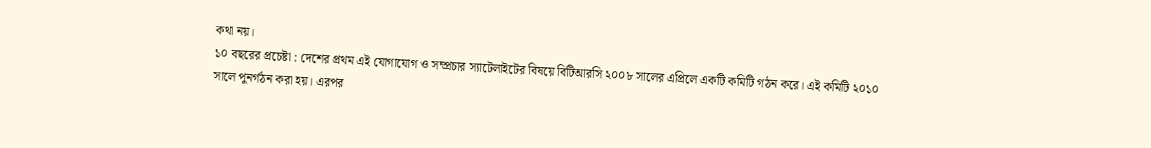কথা নয়।
১০ বছরের প্রচেষ্টা : দেশের প্রথম এই যোগাযোগ ও সম্প্রচার স্যাটেলাইটের বিষয়ে বিটিআরসি ২০০৮ সালের এপ্রিলে একটি কমিটি গঠন করে। এই কমিটি ২০১০ সালে পুনর্গঠন করা হয়। এরপর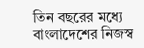তিন বছরের মধ্যে বাংলাদেশের নিজস্ব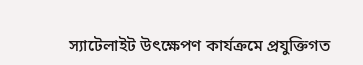স্যাটেলাইট উৎক্ষেপণ কার্যক্রমে প্রযুক্তিগত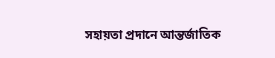সহায়তা প্রদানে আন্তর্জাতিক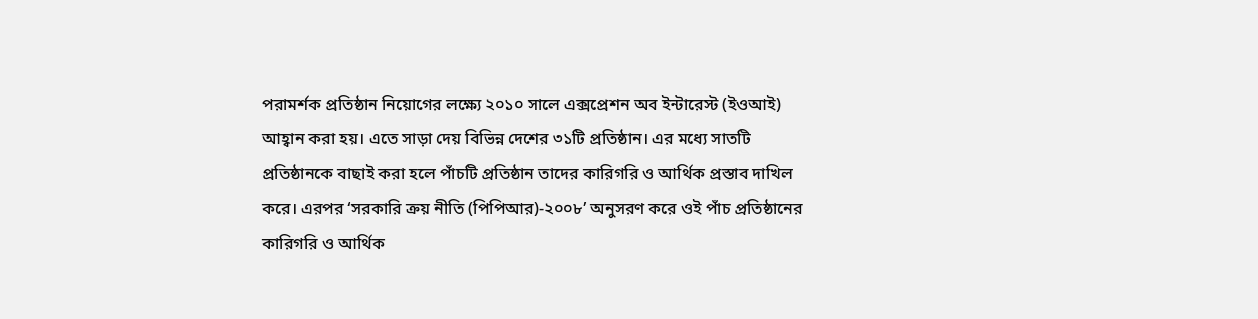পরামর্শক প্রতিষ্ঠান নিয়োগের লক্ষ্যে ২০১০ সালে এক্সপ্রেশন অব ইন্টারেস্ট (ইওআই) আহ্বান করা হয়। এতে সাড়া দেয় বিভিন্ন দেশের ৩১টি প্রতিষ্ঠান। এর মধ্যে সাতটি প্রতিষ্ঠানকে বাছাই করা হলে পাঁচটি প্রতিষ্ঠান তাদের কারিগরি ও আর্থিক প্রস্তাব দাখিল করে। এরপর ‘সরকারি ক্রয় নীতি (পিপিআর)-২০০৮’ অনুসরণ করে ওই পাঁচ প্রতিষ্ঠানের কারিগরি ও আর্থিক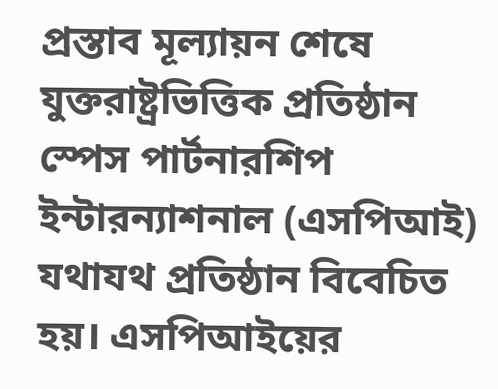প্রস্তাব মূল্যায়ন শেষে যুক্তরাষ্ট্রভিত্তিক প্রতিষ্ঠান স্পেস পার্টনারশিপ ইন্টারন্যাশনাল (এসপিআই) যথাযথ প্রতিষ্ঠান বিবেচিত হয়। এসপিআইয়ের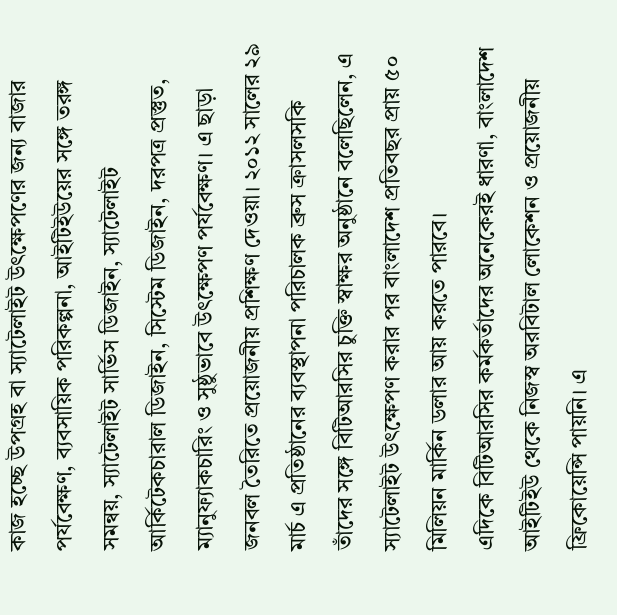কাজ হচ্ছে উপগ্রহ বা স্যাটেলাইট উৎক্ষেপণের জন্য বাজার পর্যবেক্ষণ, ব্যবসায়িক পরিকল্পনা, আইটিইউয়ের সঙ্গে তরঙ্গ সমন্বয়, স্যাটেলাইট সার্ভিস ডিজাইন, স্যাটেলাইট আর্কিটেকচারাল ডিজাইন, সিস্টেম ডিজাইন, দরপত্র প্রস্তুত, ম্যানুফ্যাকচারিং ও সুষ্ঠুভাবে উৎক্ষেপণ পর্যবেক্ষণ। এ ছাড়া জনবল তৈরিতে প্রয়োজনীয় প্রশিক্ষণ দেওয়া। ২০১২ সালের ২৯ মার্চ এ প্রতিষ্ঠানের ব্যবস্থাপনা পরিচালক ব্রুস ক্রাসলসকি তাঁদের সঙ্গে বিটিআরসির চুক্তি স্বাক্ষর অনুষ্ঠানে বলেছিলেন, এ স্যাটেলাইট উৎক্ষেপণ করার পর বাংলাদেশ প্রতিবছর প্রায় ৫০ মিলিয়ন মার্কিন ডলার আয় করতে পারবে।
এদিকে বিটিআরসির কর্মকর্তাদের অনেকেরই ধারণা, বাংলাদেশ আইটিইউ থেকে নিজস্ব অরবিটাল লোকেশন ও প্রয়োজনীয় ফ্রিকোয়েন্সি পায়নি। এ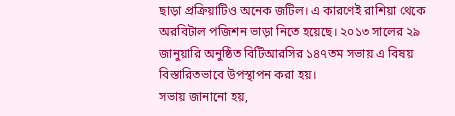ছাড়া প্রক্রিয়াটিও অনেক জটিল। এ কারণেই রাশিয়া থেকে অরবিটাল পজিশন ভাড়া নিতে হয়েছে। ২০১৩ সালের ২৯ জানুয়ারি অনুষ্ঠিত বিটিআরসির ১৪৭তম সভায় এ বিষয় বিস্তারিতভাবে উপস্থাপন করা হয়।
সভায় জানানো হয়,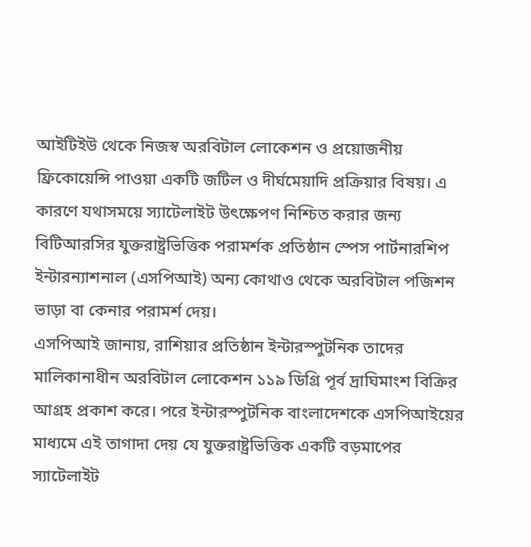আইটিইউ থেকে নিজস্ব অরবিটাল লোকেশন ও প্রয়োজনীয় ফ্রিকোয়েন্সি পাওয়া একটি জটিল ও দীর্ঘমেয়াদি প্রক্রিয়ার বিষয়। এ কারণে যথাসময়ে স্যাটেলাইট উৎক্ষেপণ নিশ্চিত করার জন্য বিটিআরসির যুক্তরাষ্ট্রভিত্তিক পরামর্শক প্রতিষ্ঠান স্পেস পার্টনারশিপ ইন্টারন্যাশনাল (এসপিআই) অন্য কোথাও থেকে অরবিটাল পজিশন ভাড়া বা কেনার পরামর্শ দেয়।
এসপিআই জানায়, রাশিয়ার প্রতিষ্ঠান ইন্টারস্পুটনিক তাদের মালিকানাধীন অরবিটাল লোকেশন ১১৯ ডিগ্রি পূর্ব দ্রাঘিমাংশ বিক্রির আগ্রহ প্রকাশ করে। পরে ইন্টারস্পুটনিক বাংলাদেশকে এসপিআইয়ের মাধ্যমে এই তাগাদা দেয় যে যুক্তরাষ্ট্রভিত্তিক একটি বড়মাপের স্যাটেলাইট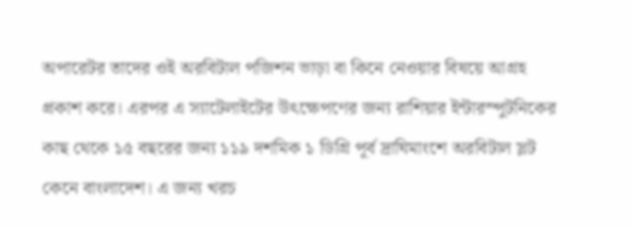অপারেটর তাদের ওই অরবিটাল পজিশন ভাড়া বা কিনে নেওয়ার বিষয়ে আগ্রহ প্রকাশ করে। এরপর এ স্যাটেলাইটের উৎক্ষেপণের জন্য রাশিয়ার ইন্টারস্পুটনিকের কাছ থেকে ১৫ বছরের জন্য ১১৯ দশমিক ১ ডিগ্রি পূর্ব দ্রাঘিমাংশে অরবিটাল স্লট কেনে বাংলাদেশ। এ জন্য খরচ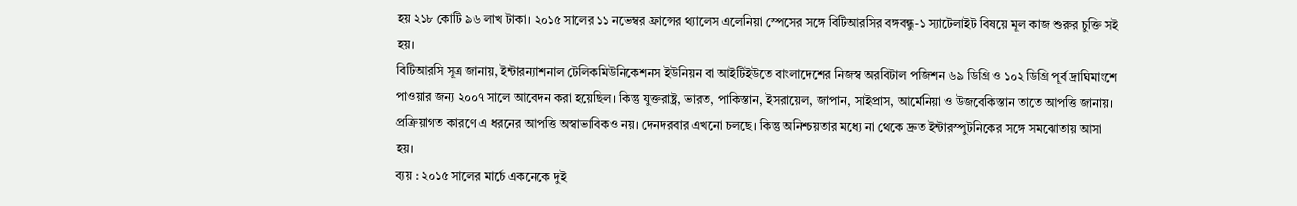হয় ২১৮ কোটি ৯৬ লাখ টাকা। ২০১৫ সালের ১১ নভেম্বর ফ্রান্সের থ্যালেস এলেনিয়া স্পেসের সঙ্গে বিটিআরসির বঙ্গবন্ধু-১ স্যাটেলাইট বিষয়ে মূল কাজ শুরুর চুক্তি সই হয়।
বিটিআরসি সূত্র জানায়, ইন্টারন্যাশনাল টেলিকমিউনিকেশনস ইউনিয়ন বা আইটিইউতে বাংলাদেশের নিজস্ব অরবিটাল পজিশন ৬৯ ডিগ্রি ও ১০২ ডিগ্রি পূর্ব দ্রাঘিমাংশে পাওয়ার জন্য ২০০৭ সালে আবেদন করা হয়েছিল। কিন্তু যুক্তরাষ্ট্র, ভারত, পাকিস্তান, ইসরায়েল, জাপান, সাইপ্রাস, আর্মেনিয়া ও উজবেকিস্তান তাতে আপত্তি জানায়। প্রক্রিয়াগত কারণে এ ধরনের আপত্তি অস্বাভাবিকও নয়। দেনদরবার এখনো চলছে। কিন্তু অনিশ্চয়তার মধ্যে না থেকে দ্রুত ইন্টারস্পুটনিকের সঙ্গে সমঝোতায় আসা হয়।
ব্যয় : ২০১৫ সালের মার্চে একনেকে দুই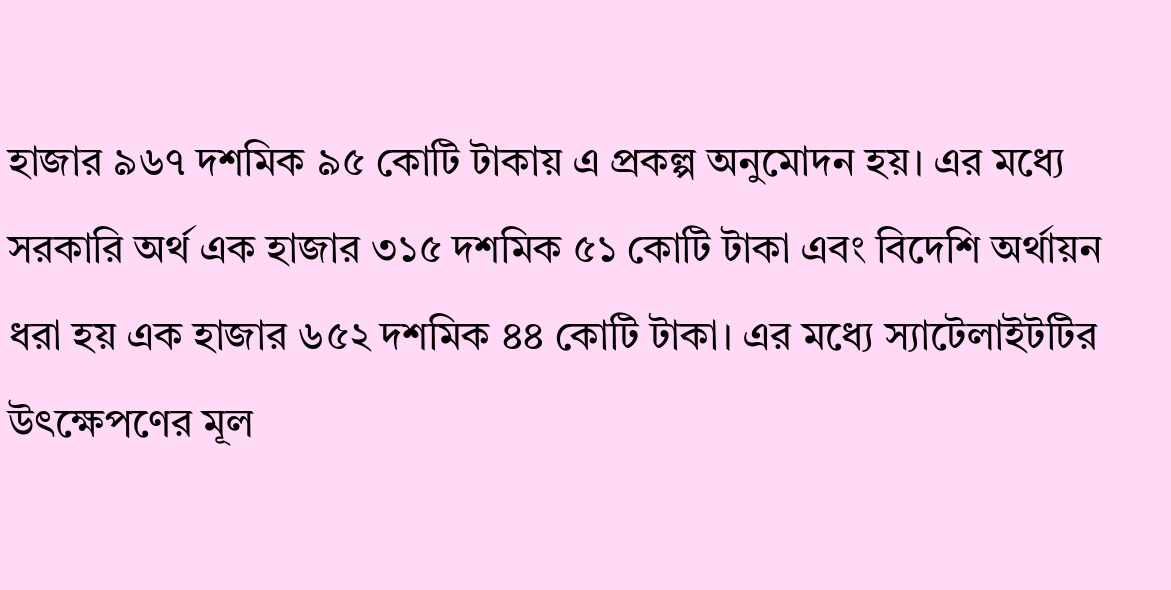হাজার ৯৬৭ দশমিক ৯৫ কোটি টাকায় এ প্রকল্প অনুমোদন হয়। এর মধ্যে সরকারি অর্থ এক হাজার ৩১৫ দশমিক ৫১ কোটি টাকা এবং বিদেশি অর্থায়ন ধরা হয় এক হাজার ৬৫২ দশমিক ৪৪ কোটি টাকা। এর মধ্যে স্যাটেলাইটটির উৎক্ষেপণের মূল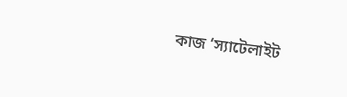কাজ ‘স্যাটেলাইট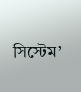সিস্টেম’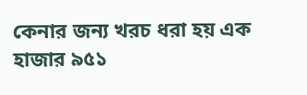কেনার জন্য খরচ ধরা হয় এক হাজার ৯৫১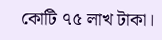কোটি ৭৫ লাখ টাকা।